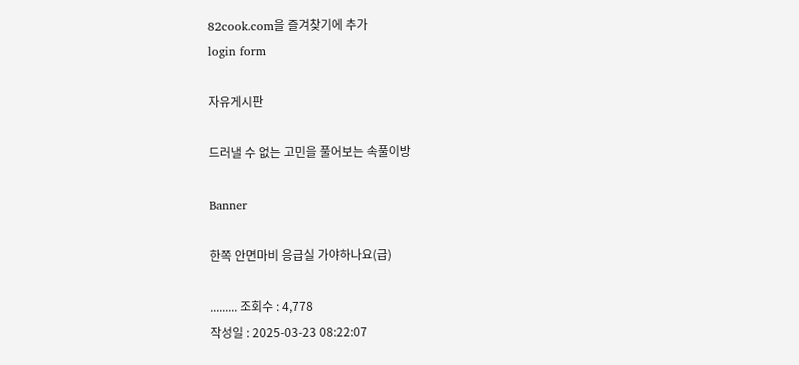82cook.com을 즐겨찾기에 추가
login form

자유게시판

드러낼 수 없는 고민을 풀어보는 속풀이방

Banner

한쪽 안면마비 응급실 가야하나요(급)

......... 조회수 : 4,778
작성일 : 2025-03-23 08:22:07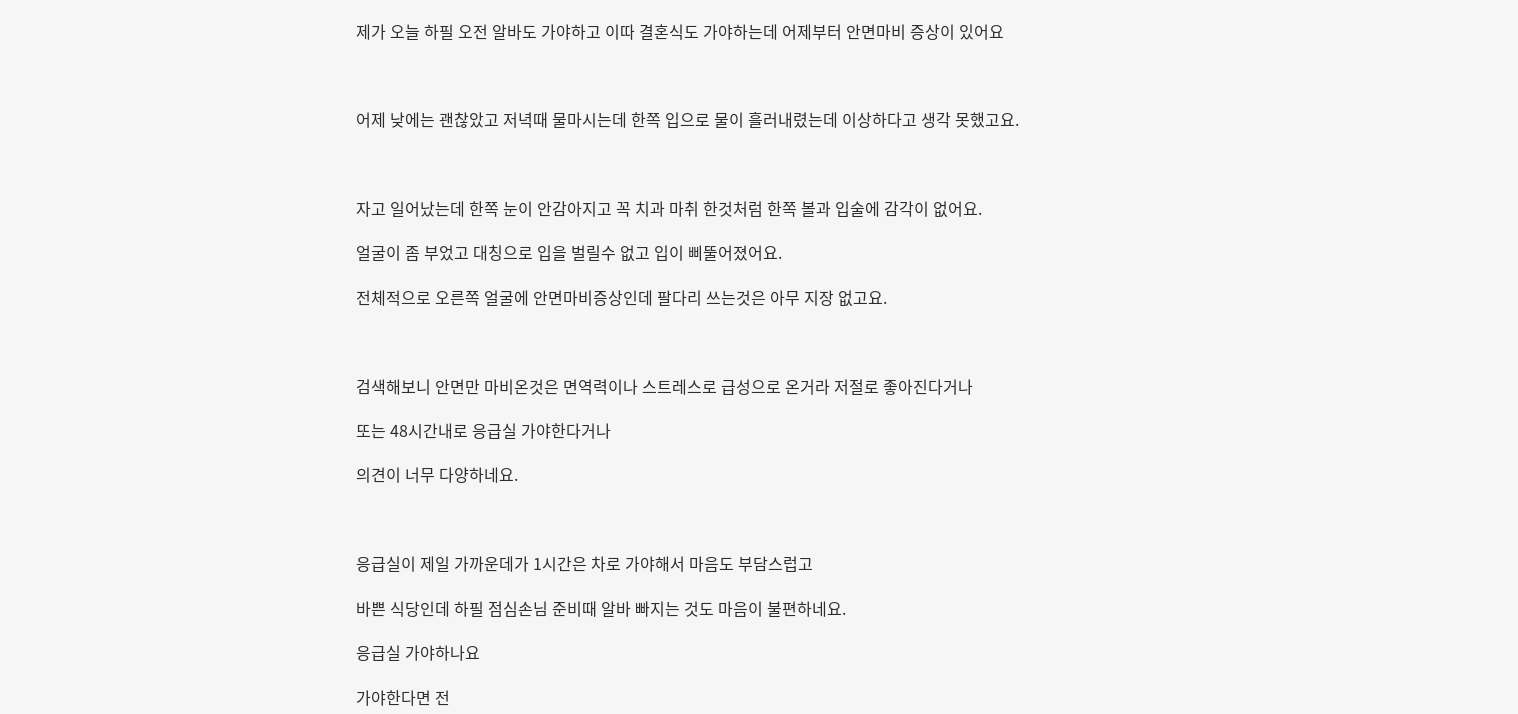제가 오늘 하필 오전 알바도 가야하고 이따 결혼식도 가야하는데 어제부터 안면마비 증상이 있어요



어제 낮에는 괜찮았고 저녁때 물마시는데 한쪽 입으로 물이 흘러내렸는데 이상하다고 생각 못했고요.



자고 일어났는데 한쪽 눈이 안감아지고 꼭 치과 마취 한것처럼 한쪽 볼과 입술에 감각이 없어요.

얼굴이 좀 부었고 대칭으로 입을 벌릴수 없고 입이 삐뚤어졌어요.

전체적으로 오른쪽 얼굴에 안면마비증상인데 팔다리 쓰는것은 아무 지장 없고요.



검색해보니 안면만 마비온것은 면역력이나 스트레스로 급성으로 온거라 저절로 좋아진다거나

또는 48시간내로 응급실 가야한다거나

의견이 너무 다양하네요.



응급실이 제일 가까운데가 1시간은 차로 가야해서 마음도 부담스럽고

바쁜 식당인데 하필 점심손님 준비때 알바 빠지는 것도 마음이 불편하네요.

응급실 가야하나요

가야한다면 전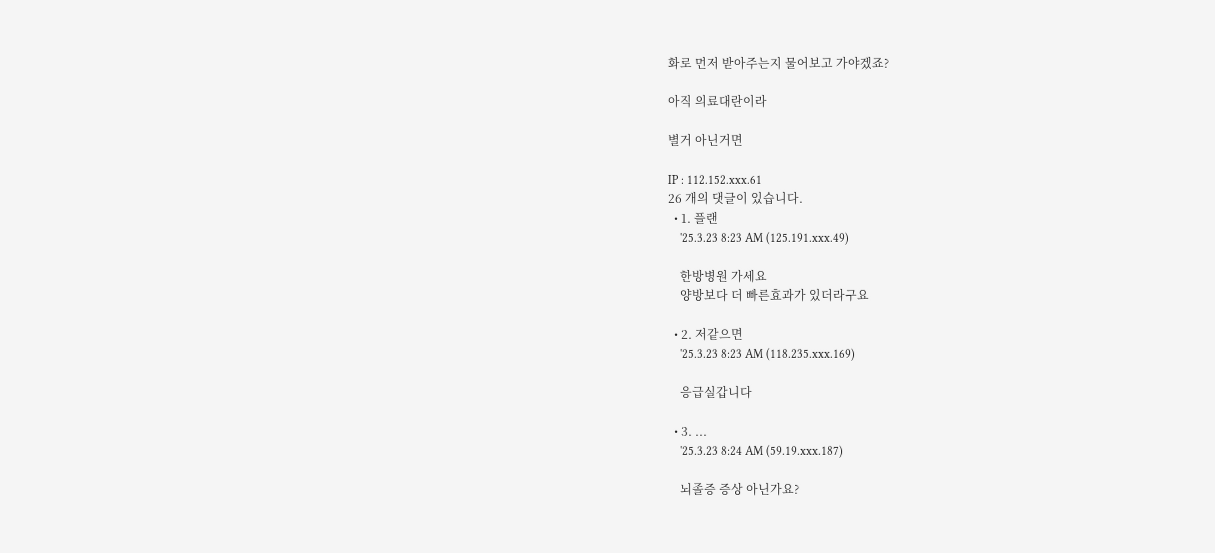화로 먼저 받아주는지 물어보고 가야겠죠?

아직 의료대란이라

별거 아닌거면

IP : 112.152.xxx.61
26 개의 댓글이 있습니다.
  • 1. 플랜
    '25.3.23 8:23 AM (125.191.xxx.49)

    한방병원 가세요
    양방보다 더 빠른효과가 있더라구요

  • 2. 저같으면
    '25.3.23 8:23 AM (118.235.xxx.169)

    응급실갑니다

  • 3. ...
    '25.3.23 8:24 AM (59.19.xxx.187)

    뇌졸증 증상 아닌가요?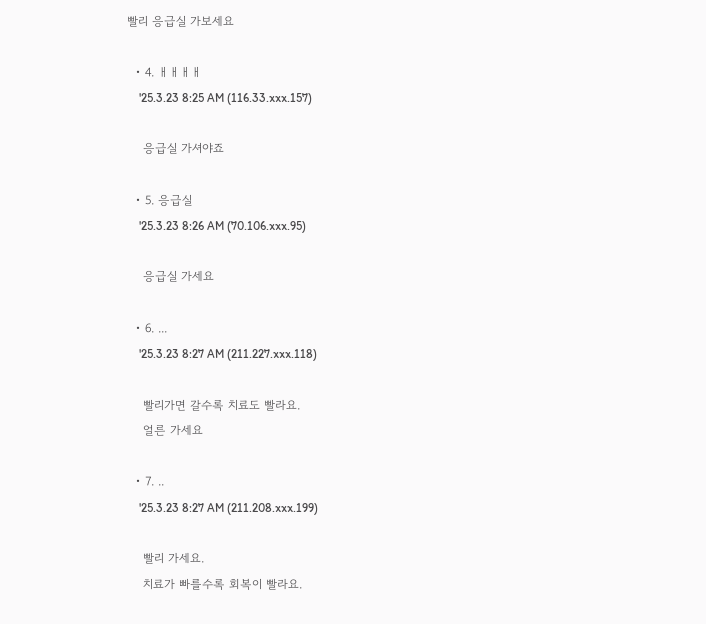빨리 응급실 가보세요

  • 4. ㅐㅐㅐㅐ
    '25.3.23 8:25 AM (116.33.xxx.157)

    응급실 가셔야죠

  • 5. 응급실
    '25.3.23 8:26 AM (70.106.xxx.95)

    응급실 가세요

  • 6. ...
    '25.3.23 8:27 AM (211.227.xxx.118)

    빨리가면 갈수록 치료도 빨라요.
    얼른 가세요

  • 7. ..
    '25.3.23 8:27 AM (211.208.xxx.199)

    빨리 가세요.
    치료가 빠를수록 회복이 빨라요.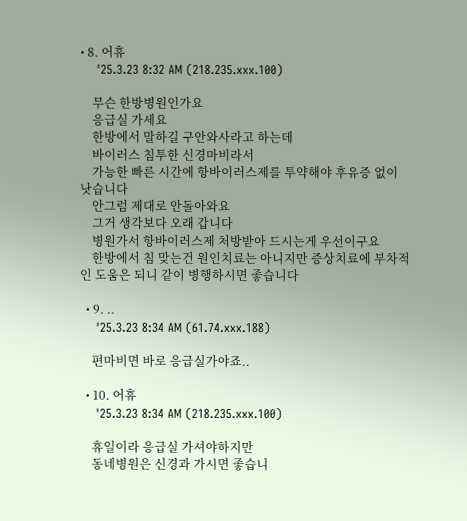• 8. 어휴
    '25.3.23 8:32 AM (218.235.xxx.100)

    무슨 한방병원인가요
    응급실 가세요
    한방에서 말하길 구안와사라고 하는데
    바이러스 침투한 신경마비라서
    가능한 빠른 시간에 항바이러스제를 투약해야 후유증 없이 낫습니다
    안그럼 제대로 안돌아와요
    그거 생각보다 오래 갑니다
    병원가서 항바이러스제 처방받아 드시는게 우선이구요
    한방에서 침 맞는건 원인치료는 아니지만 증상치료에 부차적인 도움은 되니 같이 병행하시면 좋습니다

  • 9. ..
    '25.3.23 8:34 AM (61.74.xxx.188)

    편마비면 바로 응급실가야죠..

  • 10. 어휴
    '25.3.23 8:34 AM (218.235.xxx.100)

    휴일이라 응급실 가셔야하지만
    동네병원은 신경과 가시면 좋습니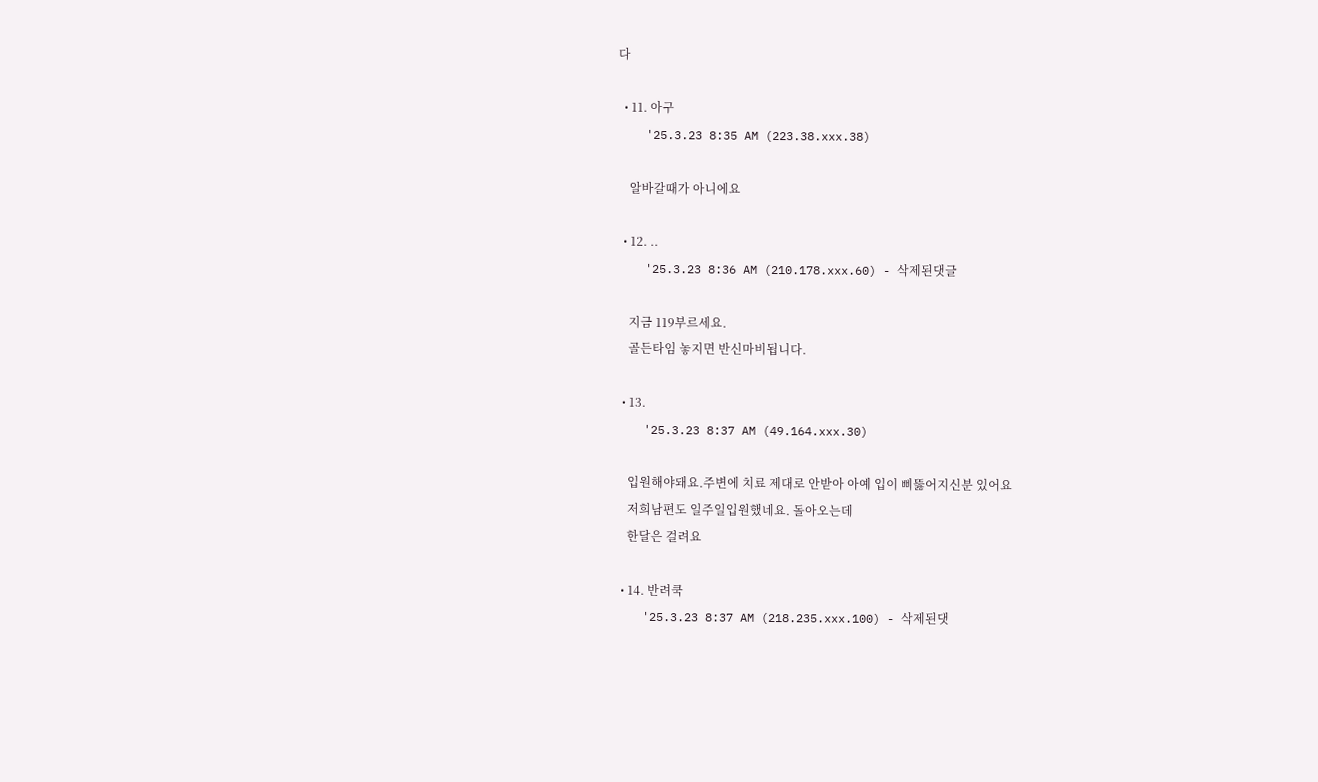다

  • 11. 아구
    '25.3.23 8:35 AM (223.38.xxx.38)

    알바갈때가 아니에요

  • 12. ..
    '25.3.23 8:36 AM (210.178.xxx.60) - 삭제된댓글

    지금 119부르세요.
    골든타임 놓지면 반신마비됩니다.

  • 13.
    '25.3.23 8:37 AM (49.164.xxx.30)

    입원해야돼요.주변에 치료 제대로 안받아 아예 입이 삐뚫어지신분 있어요
    저희남편도 일주일입원했네요. 돌아오는데
    한달은 걸려요

  • 14. 반려쿡
    '25.3.23 8:37 AM (218.235.xxx.100) - 삭제된댓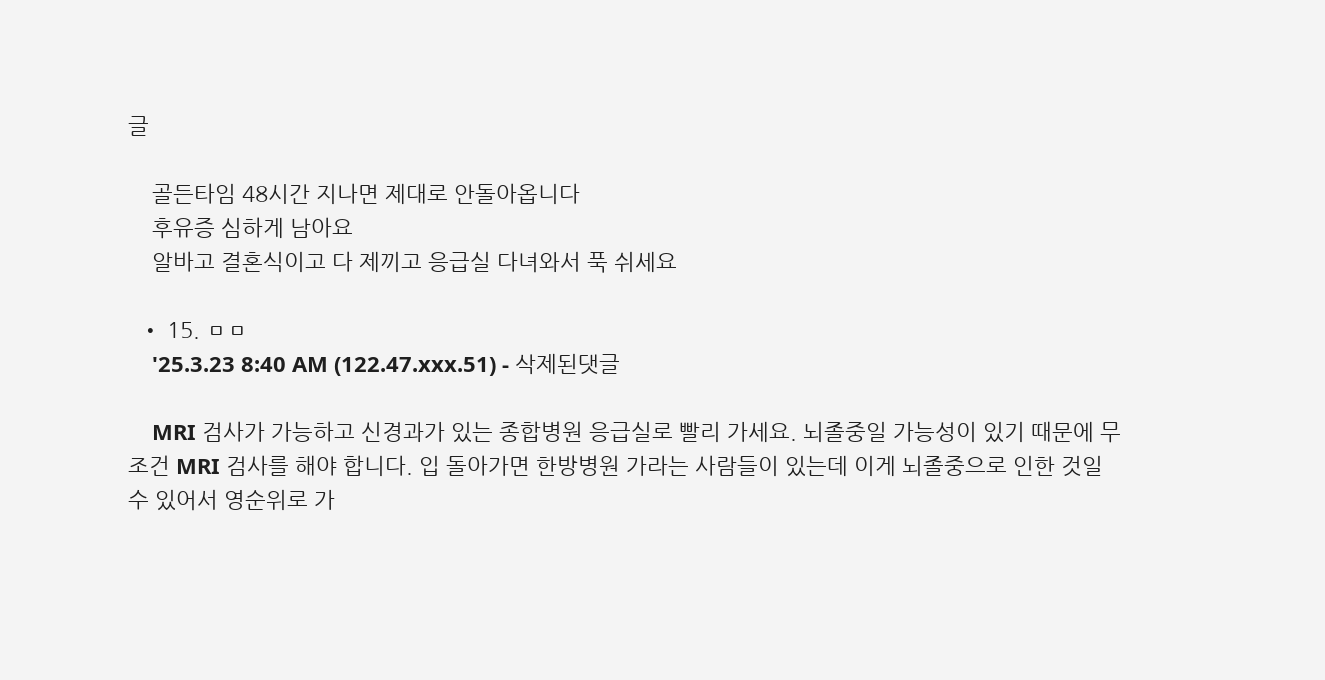글

    골든타임 48시간 지나면 제대로 안돌아옵니다
    후유증 심하게 남아요
    알바고 결혼식이고 다 제끼고 응급실 다녀와서 푹 쉬세요

  • 15. ㅁㅁ
    '25.3.23 8:40 AM (122.47.xxx.51) - 삭제된댓글

    MRI 검사가 가능하고 신경과가 있는 종합병원 응급실로 빨리 가세요. 뇌졸중일 가능성이 있기 때문에 무조건 MRI 검사를 해야 합니다. 입 돌아가면 한방병원 가라는 사람들이 있는데 이게 뇌졸중으로 인한 것일 수 있어서 영순위로 가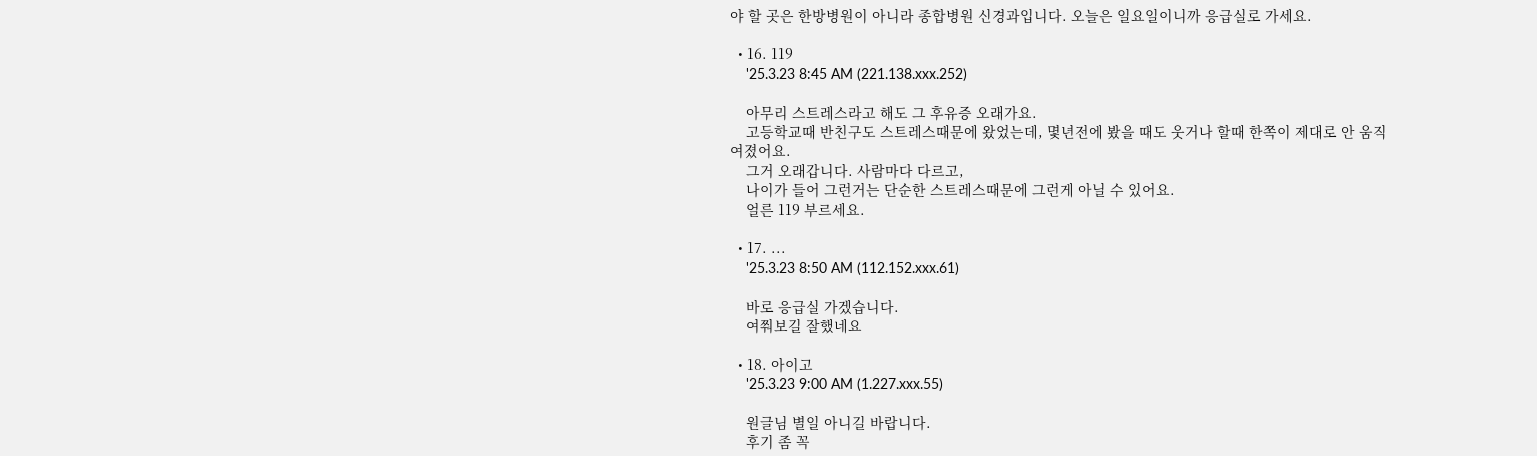야 할 곳은 한방병원이 아니라 종합병원 신경과입니다. 오늘은 일요일이니까 응급실로 가세요.

  • 16. 119
    '25.3.23 8:45 AM (221.138.xxx.252)

    아무리 스트레스라고 해도 그 후유증 오래가요.
    고등학교때 반친구도 스트레스때문에 왔었는데, 몇년전에 봤을 때도 웃거나 할때 한쪽이 제대로 안 움직여졌어요.
    그거 오래갑니다. 사람마다 다르고,
    나이가 들어 그런거는 단순한 스트레스때문에 그런게 아닐 수 있어요.
    얼른 119 부르세요.

  • 17. ...
    '25.3.23 8:50 AM (112.152.xxx.61)

    바로 응급실 가겠습니다.
    여쭤보길 잘했네요

  • 18. 아이고
    '25.3.23 9:00 AM (1.227.xxx.55)

    원글님 별일 아니길 바랍니다.
    후기 좀 꼭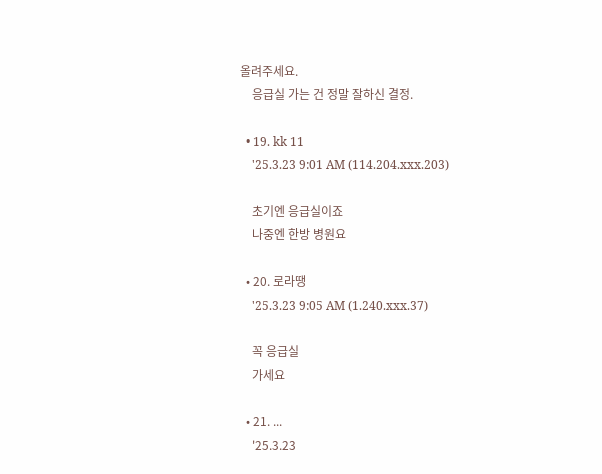올려주세요.
    응급실 가는 건 정말 잘하신 결정.

  • 19. kk 11
    '25.3.23 9:01 AM (114.204.xxx.203)

    초기엔 응급실이죠
    나중엔 한방 병원요

  • 20. 로라땡
    '25.3.23 9:05 AM (1.240.xxx.37)

    꼭 응급실
    가세요

  • 21. ...
    '25.3.23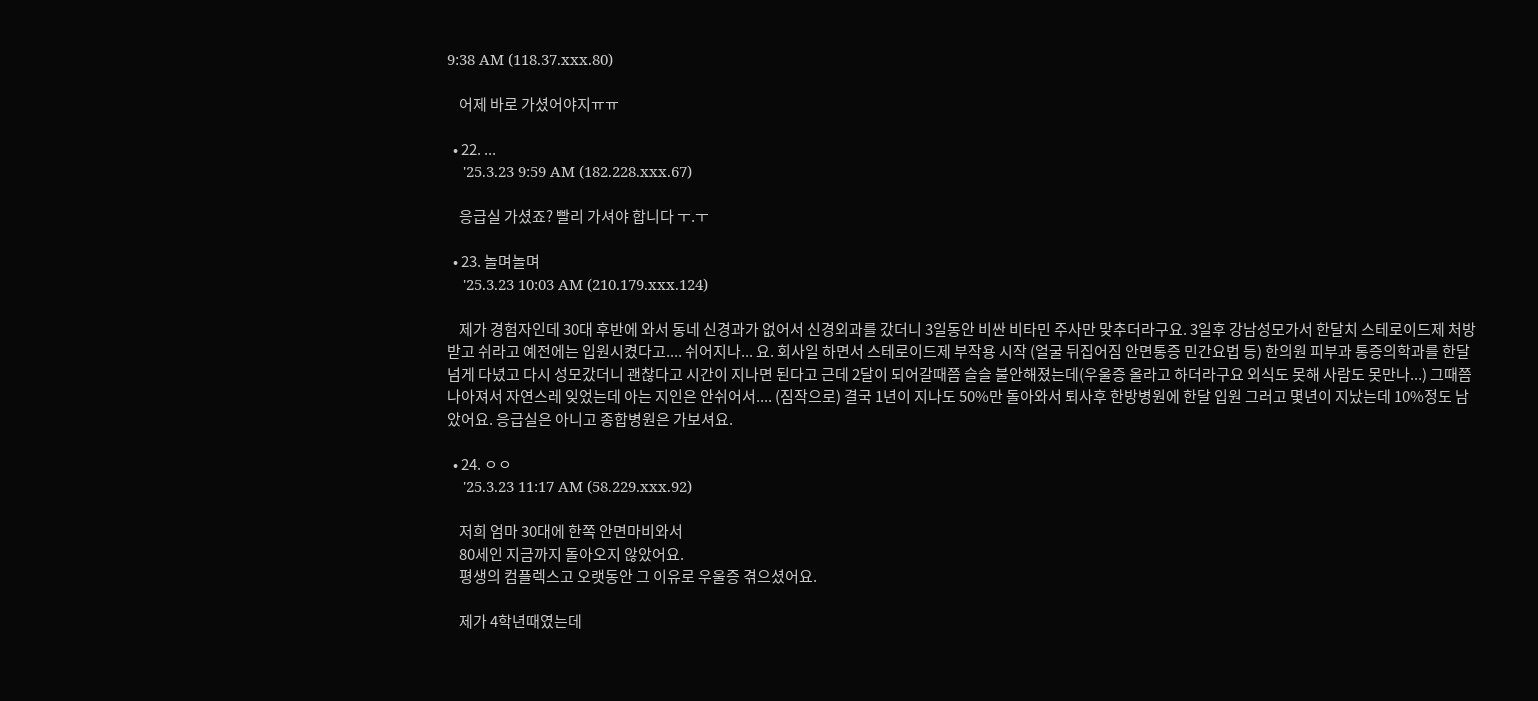9:38 AM (118.37.xxx.80)

    어제 바로 가셨어야지ㅠㅠ

  • 22. ...
    '25.3.23 9:59 AM (182.228.xxx.67)

    응급실 가셨죠? 빨리 가셔야 합니다 ㅜ.ㅜ

  • 23. 놀며놀며
    '25.3.23 10:03 AM (210.179.xxx.124)

    제가 경험자인데 30대 후반에 와서 동네 신경과가 없어서 신경외과를 갔더니 3일동안 비싼 비타민 주사만 맞추더라구요. 3일후 강남성모가서 한달치 스테로이드제 처방 받고 쉬라고 예전에는 입원시켰다고.... 쉬어지나... 요. 회사일 하면서 스테로이드제 부작용 시작 (얼굴 뒤집어짐 안면통증 민간요법 등) 한의원 피부과 통증의학과를 한달넘게 다녔고 다시 성모갔더니 괜찮다고 시간이 지나면 된다고 근데 2달이 되어갈때쯤 슬슬 불안해졌는데(우울증 올라고 하더라구요 외식도 못해 사람도 못만나...) 그때쯤 나아져서 자연스레 잊었는데 아는 지인은 안쉬어서.... (짐작으로) 결국 1년이 지나도 50%만 돌아와서 퇴사후 한방병원에 한달 입원 그러고 몇년이 지났는데 10%정도 남았어요. 응급실은 아니고 종합병원은 가보셔요.

  • 24. ㅇㅇ
    '25.3.23 11:17 AM (58.229.xxx.92)

    저희 엄마 30대에 한쪽 안면마비와서
    80세인 지금까지 돌아오지 않았어요.
    평생의 컴플렉스고 오랫동안 그 이유로 우울증 겪으셨어요.

    제가 4학년때였는데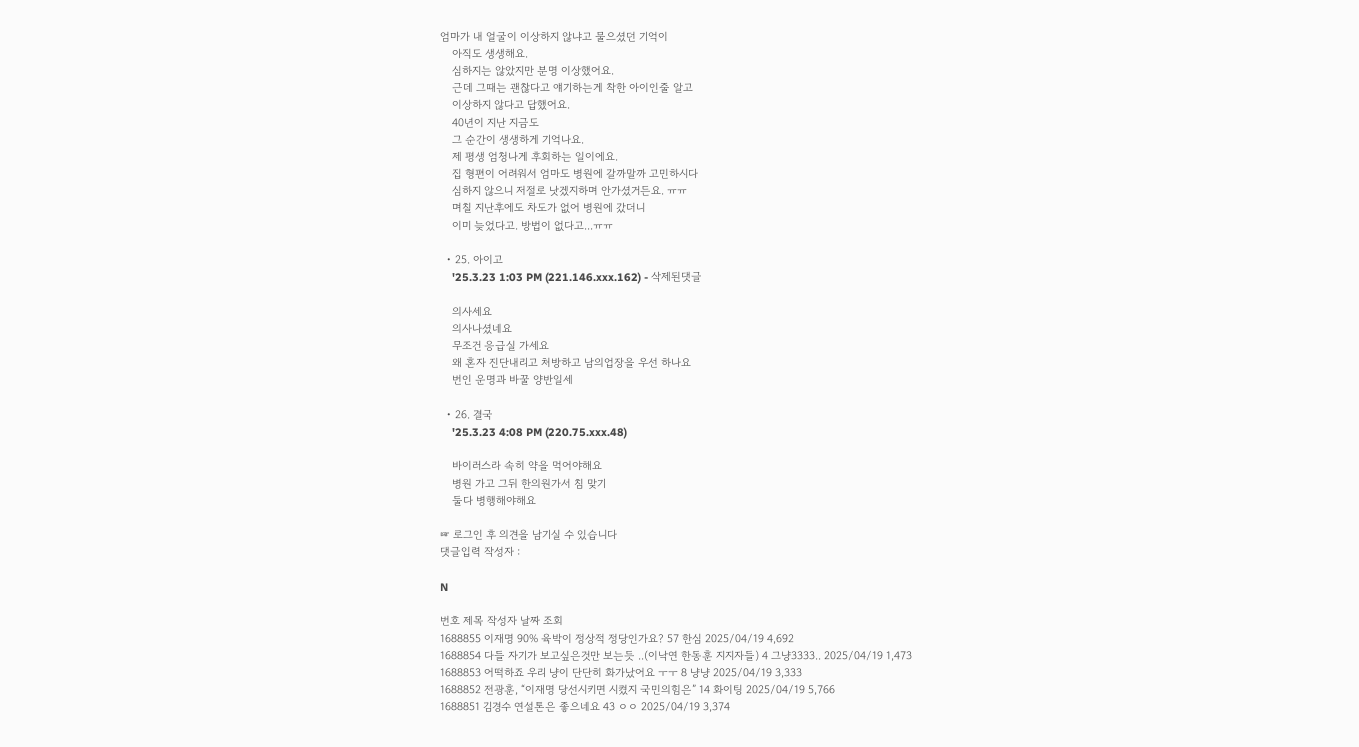엄마가 내 얼굴이 이상하지 않냐고 물으셨던 기억이
    아직도 생생해요.
    심하지는 않았지만 분명 이상했어요.
    근데 그때는 괜찮다고 얘기하는게 착한 아이인줄 알고
    이상하지 않다고 답했어요.
    40년이 지난 지금도
    그 순간이 생생하게 기억나요.
    제 평생 엄청나게 후회하는 일이에요.
    집 형편이 어려워서 엄마도 병원에 갈까말까 고민하시다
    심하지 않으니 저절로 낫겠지하며 안가셨거든요. ㅠㅠ
    며칠 지난후에도 차도가 없어 병원에 갔더니
    이미 늦었다고. 방법이 없다고...ㅠㅠ

  • 25. 아이고
    '25.3.23 1:03 PM (221.146.xxx.162) - 삭제된댓글

    의사세요
    의사나셨네요
    무조건 응급실 가세요
    왜 혼자 진단내리고 처방하고 남의업장을 우선 하나요
    번인 운명과 바꿀 양반일세

  • 26. 결국
    '25.3.23 4:08 PM (220.75.xxx.48)

    바이러스라 속히 약을 먹어야해요
    병원 가고 그뒤 한의원가서 침 맞기
    둘다 병행해야해요

☞ 로그인 후 의견을 남기실 수 있습니다
댓글입력 작성자 :

N

번호 제목 작성자 날짜 조회
1688855 이재명 90% 육박이 정상적 정당인가요? 57 한심 2025/04/19 4,692
1688854 다들 자기가 보고싶은것만 보는듯 ..(이낙연 한동훈 지지자들) 4 그냥3333.. 2025/04/19 1,473
1688853 어떡하죠 우리 냥이 단단히 화가났어요 ㅜㅜ 8 냥냥 2025/04/19 3,333
1688852 전광훈, “이재명 당선시키면 시켰지 국민의힘은” 14 화이팅 2025/04/19 5,766
1688851 김경수 연설톤은 좋으네요 43 ㅇㅇ 2025/04/19 3,374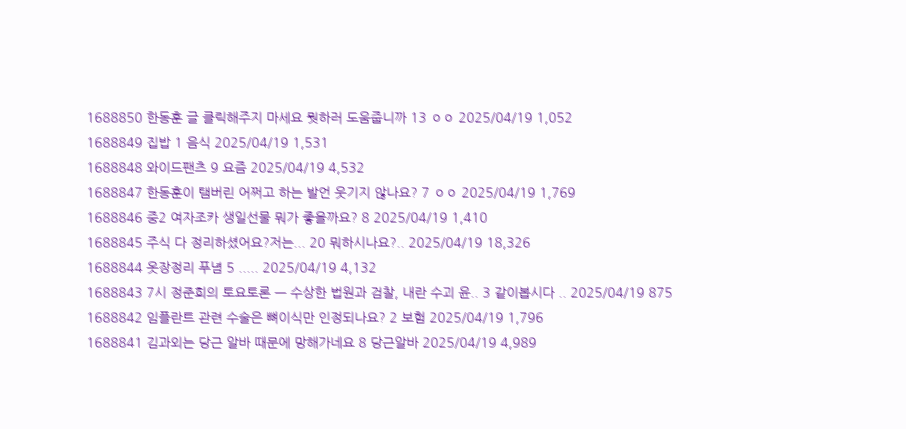1688850 한동훈 글 클릭해주지 마세요 뭣하러 도움줍니까 13 ㅇㅇ 2025/04/19 1,052
1688849 집밥 1 음식 2025/04/19 1,531
1688848 와이드팬츠 9 요즘 2025/04/19 4,532
1688847 한동훈이 탬버린 어쩌고 하는 발언 웃기지 않나요? 7 ㅇㅇ 2025/04/19 1,769
1688846 중2 여자조카 생일선물 뭐가 좋을까요? 8 2025/04/19 1,410
1688845 주식 다 정리하셨어요?저는... 20 뭐하시나요?.. 2025/04/19 18,326
1688844 옷장정리 푸념 5 ..... 2025/04/19 4,132
1688843 7시 정준희의 토요토론 ㅡ 수상한 법원과 검찰, 내란 수괴 윤.. 3 같이봅시다 .. 2025/04/19 875
1688842 임플란트 관련 수술은 뼈이식만 인정되나요? 2 보험 2025/04/19 1,796
1688841 김과외는 당근 알바 때문에 망해가네요 8 당근알바 2025/04/19 4,989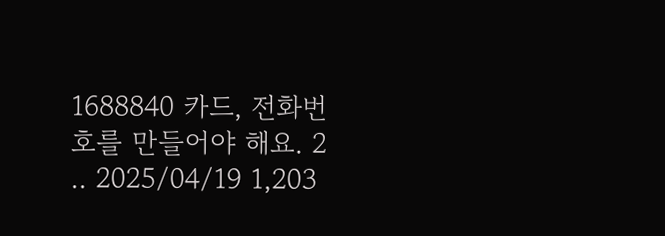1688840 카드, 전화번호를 만들어야 해요. 2 .. 2025/04/19 1,203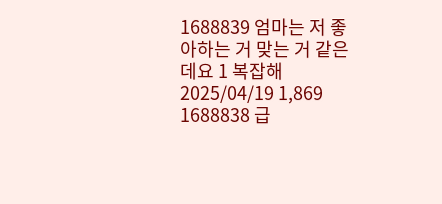1688839 엄마는 저 좋아하는 거 맞는 거 같은데요 1 복잡해 2025/04/19 1,869
1688838 급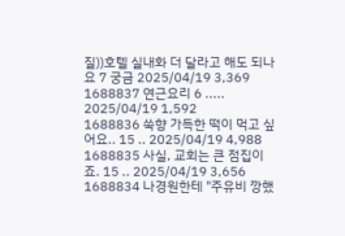질))호텔 실내화 더 달라고 해도 되나요 7 궁금 2025/04/19 3,369
1688837 연근요리 6 ..... 2025/04/19 1,592
1688836 쑥향 가득한 떡이 먹고 싶어요.. 15 .. 2025/04/19 4,988
1688835 사실, 교회는 큰 점집이죠. 15 .. 2025/04/19 3,656
1688834 나경원한테 "주유비 깡했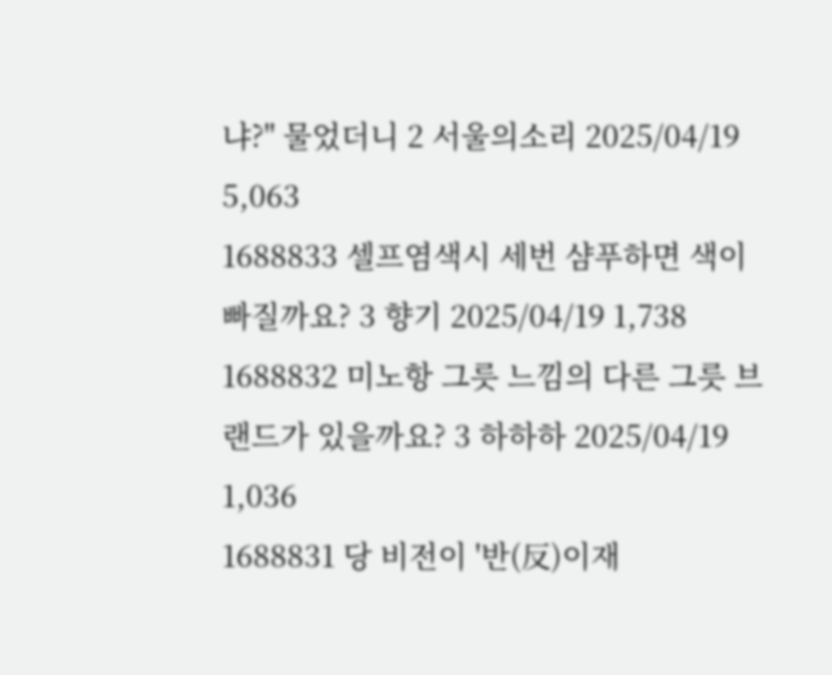냐?" 물었더니 2 서울의소리 2025/04/19 5,063
1688833 셀프염색시 세번 샴푸하면 색이 빠질까요? 3 향기 2025/04/19 1,738
1688832 미노항 그릇 느낌의 다른 그릇 브랜드가 있을까요? 3 하하하 2025/04/19 1,036
1688831 당 비전이 '반(反)이재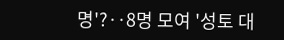명'?‥8명 모여 '성토 대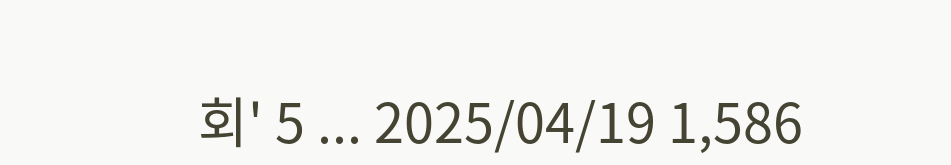회' 5 ... 2025/04/19 1,586